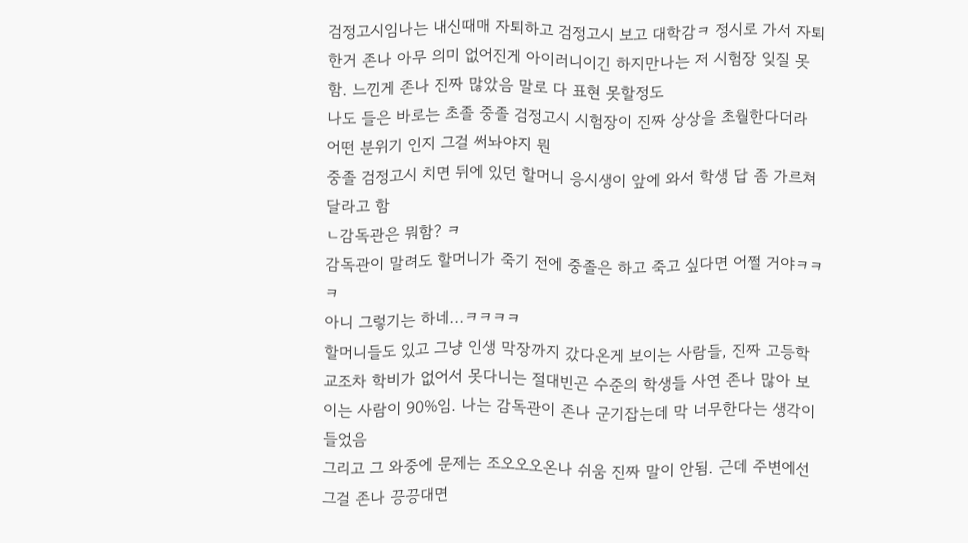검정고시임나는 내신때매 자퇴하고 검정고시 보고 대학감ㅋ 정시로 가서 자퇴한거 존나 아무 의미 없어진게 아이러니이긴 하지만나는 저 시험장 잊질 못함. 느낀게 존나 진짜 많았음 말로 다 표현 못할정도
나도 들은 바로는 초졸 중졸 검정고시 시험장이 진짜 상상을 초월한다더라
어떤 분위기 인지 그걸 써놔야지 뭔
중졸 검정고시 치면 뒤에 있던 할머니 응시생이 앞에 와서 학생 답 좀 가르쳐달라고 함
ㄴ감독관은 뭐함? ㅋ
감독관이 말려도 할머니가 죽기 전에 중졸은 하고 죽고 싶다면 어쩔 거야ㅋㅋㅋ
아니 그렇기는 하네...ㅋㅋㅋㅋ
할머니들도 있고 그냥 인생 막장까지 갔다온게 보이는 사람들, 진짜 고등학교조차 학비가 없어서 못다니는 절대빈곤 수준의 학생들 사연 존나 많아 보이는 사람이 90%임. 나는 감독관이 존나 군기잡는데 막 너무한다는 생각이 들었음
그리고 그 와중에 문제는 조오오오온나 쉬움 진짜 말이 안됨. 근데 주변에선 그걸 존나 끙끙대면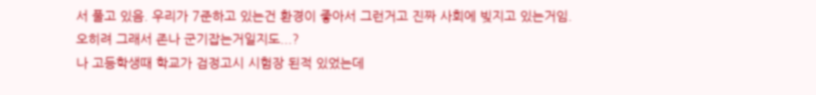서 풀고 있음. 우리가 7준하고 있는건 환경이 좋아서 그런거고 진짜 사회에 빚지고 있는거임.
오히려 그래서 존나 군기잡는거일지도...?
나 고등학생때 학교가 검정고시 시험장 된적 있었는데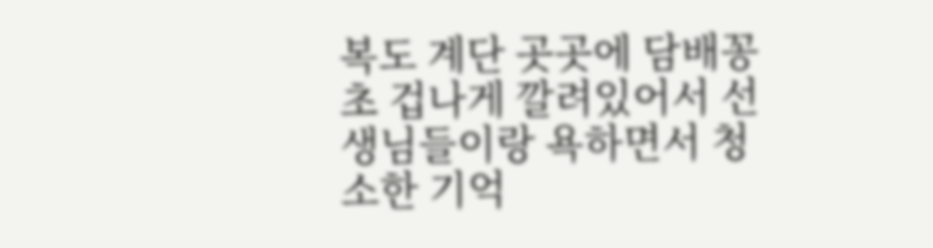복도 계단 곳곳에 담배꽁초 겁나게 깔려있어서 선생님들이랑 욕하면서 청소한 기억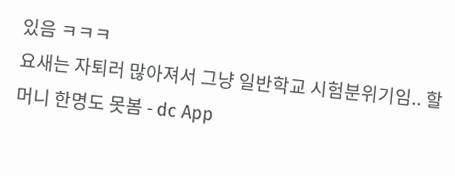있음 ㅋㅋㅋ
요새는 자퇴러 많아져서 그냥 일반학교 시험분위기임.. 할머니 한명도 못봄 - dc App